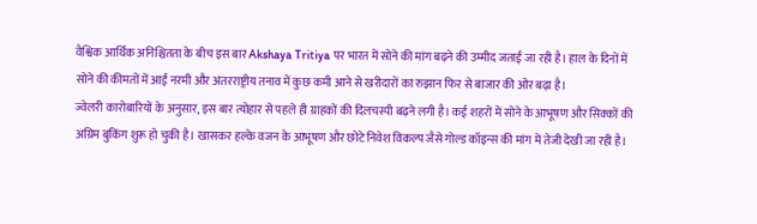वैश्विक आर्थिक अनिश्चितता के बीच इस बार Akshaya Tritiya पर भारत में सोने की मांग बढ़ने की उम्मीद जताई जा रही है। हाल के दिनों में सोने की कीमतों में आई नरमी और अंतरराष्ट्रीय तनाव में कुछ कमी आने से खरीदारों का रुझान फिर से बाजार की ओर बढ़ा है।
ज्वेलरी कारोबारियों के अनुसार, इस बार त्योहार से पहले ही ग्राहकों की दिलचस्पी बढ़ने लगी है। कई शहरों में सोने के आभूषण और सिक्कों की अग्रिम बुकिंग शुरू हो चुकी है। खासकर हल्के वजन के आभूषण और छोटे निवेश विकल्प जैसे गोल्ड कॉइन्स की मांग में तेजी देखी जा रही है।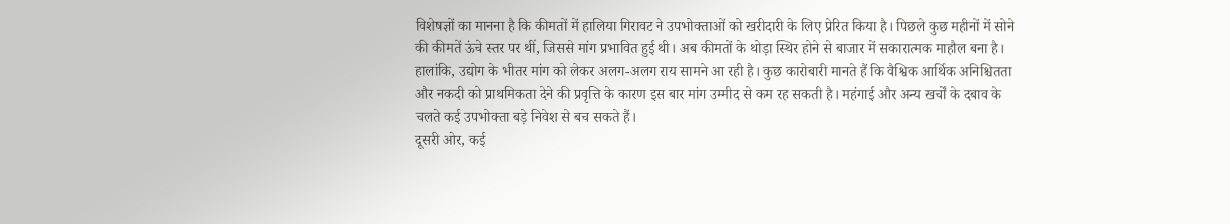विशेषज्ञों का मानना है कि कीमतों में हालिया गिरावट ने उपभोक्ताओं को खरीदारी के लिए प्रेरित किया है। पिछले कुछ महीनों में सोने की कीमतें ऊंचे स्तर पर थीं, जिससे मांग प्रभावित हुई थी। अब कीमतों के थोड़ा स्थिर होने से बाजार में सकारात्मक माहौल बना है।
हालांकि, उद्योग के भीतर मांग को लेकर अलग-अलग राय सामने आ रही है। कुछ कारोबारी मानते हैं कि वैश्विक आर्थिक अनिश्चितता और नकदी को प्राथमिकता देने की प्रवृत्ति के कारण इस बार मांग उम्मीद से कम रह सकती है। महंगाई और अन्य खर्चों के दबाव के चलते कई उपभोक्ता बड़े निवेश से बच सकते हैं।
दूसरी ओर, कई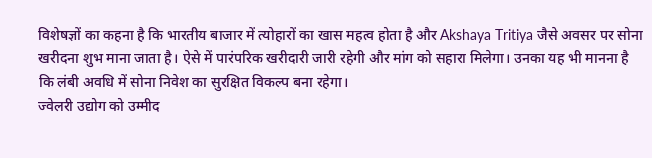विशेषज्ञों का कहना है कि भारतीय बाजार में त्योहारों का खास महत्व होता है और Akshaya Tritiya जैसे अवसर पर सोना खरीदना शुभ माना जाता है। ऐसे में पारंपरिक खरीदारी जारी रहेगी और मांग को सहारा मिलेगा। उनका यह भी मानना है कि लंबी अवधि में सोना निवेश का सुरक्षित विकल्प बना रहेगा।
ज्वेलरी उद्योग को उम्मीद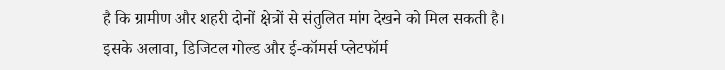है कि ग्रामीण और शहरी दोनों क्षेत्रों से संतुलित मांग देखने को मिल सकती है। इसके अलावा, डिजिटल गोल्ड और ई-कॉमर्स प्लेटफॉर्म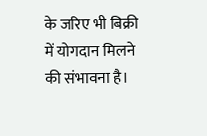के जरिए भी बिक्री में योगदान मिलने की संभावना है।